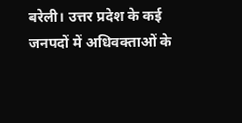बरेली। उत्तर प्रदेश के कई जनपदों में अधिवक्ताओं के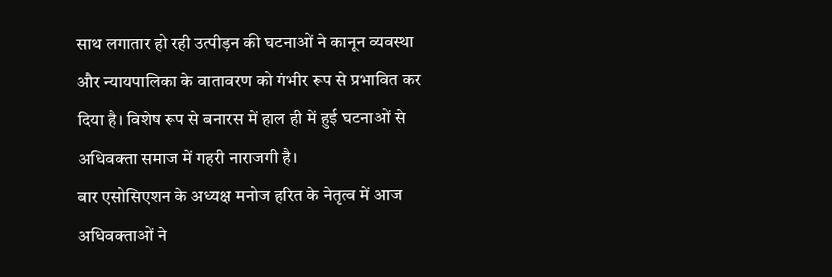साथ लगातार हो रही उत्पीड़न की घटनाओं ने कानून व्यवस्था और न्यायपालिका के वातावरण को गंभीर रूप से प्रभावित कर दिया है। विशेष रूप से बनारस में हाल ही में हुई घटनाओं से अधिवक्ता समाज में गहरी नाराजगी है।
बार एसोसिएशन के अध्यक्ष मनोज हरित के नेतृत्व में आज अधिवक्ताओं ने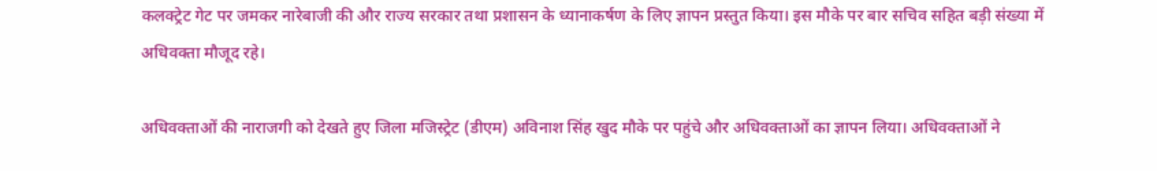कलक्ट्रेट गेट पर जमकर नारेबाजी की और राज्य सरकार तथा प्रशासन के ध्यानाकर्षण के लिए ज्ञापन प्रस्तुत किया। इस मौके पर बार सचिव सहित बड़ी संख्या में अधिवक्ता मौजूद रहे।

अधिवक्ताओं की नाराजगी को देखते हुए जिला मजिस्ट्रेट (डीएम) अविनाश सिंह खुद मौके पर पहुंचे और अधिवक्ताओं का ज्ञापन लिया। अधिवक्ताओं ने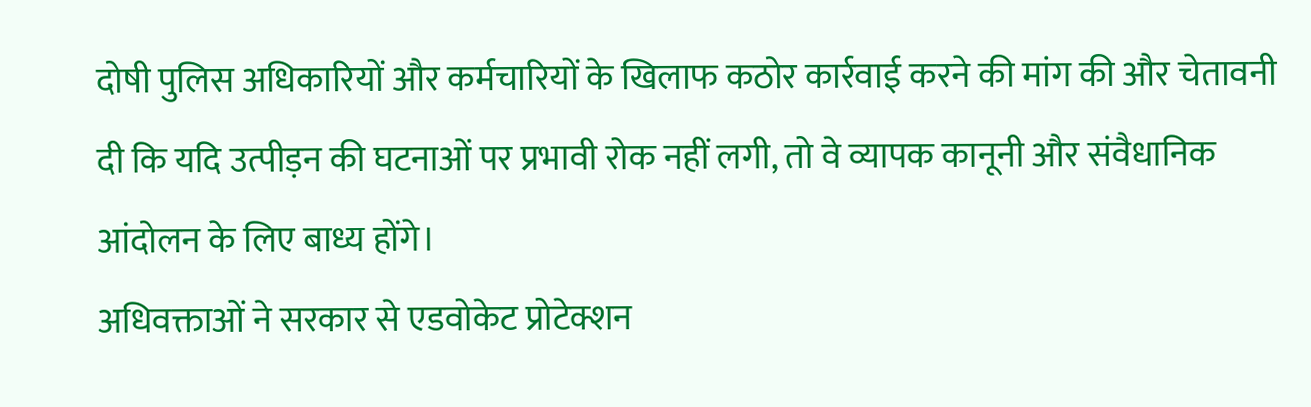दोषी पुलिस अधिकारियों और कर्मचारियों के खिलाफ कठोर कार्रवाई करने की मांग की और चेतावनी दी कि यदि उत्पीड़न की घटनाओं पर प्रभावी रोक नहीं लगी, तो वे व्यापक कानूनी और संवैधानिक आंदोलन के लिए बाध्य होंगे।
अधिवक्ताओं ने सरकार से एडवोकेट प्रोटेक्शन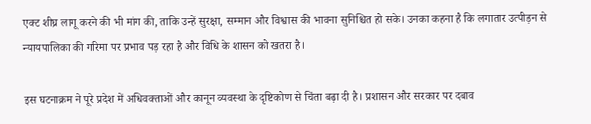एक्ट शीघ्र लागू करने की भी मांग की, ताकि उन्हें सुरक्षा, सम्मान और विश्वास की भावना सुनिश्चित हो सके। उनका कहना है कि लगातार उत्पीड़न से न्यायपालिका की गरिमा पर प्रभाव पड़ रहा है और विधि के शासन को खतरा है।

इस घटनाक्रम ने पूरे प्रदेश में अधिवक्ताओं और कानून व्यवस्था के दृष्टिकोण से चिंता बढ़ा दी है। प्रशासन और सरकार पर दबाव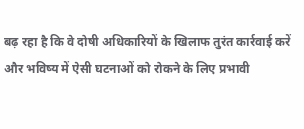बढ़ रहा है कि वे दोषी अधिकारियों के खिलाफ तुरंत कार्रवाई करें और भविष्य में ऐसी घटनाओं को रोकने के लिए प्रभावी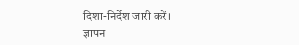दिशा-निर्देश जारी करें।
ज्ञापन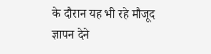के दौरान यह भी रहे मौजूद
ज्ञापन देने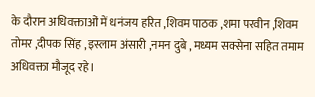के दौरान अधिवक्ताओं में धनंजय हरित ,शिवम पाठक ,शमा परवीन ,शिवम तोमर ,दीपक सिंह , इस्लाम अंसारी ,नमन दुबे , मध्यम सक्सेना सहित तमाम अधिवक्ता मौजूद रहे।